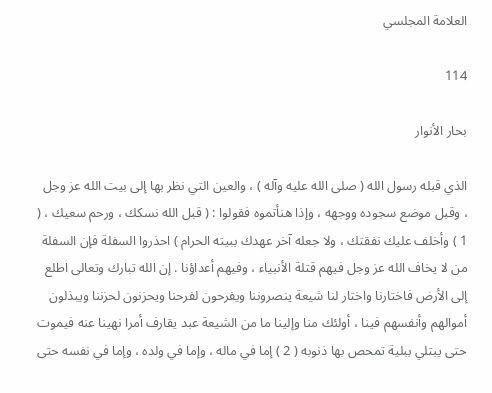العلامة المجلسي

114

بحار الأنوار

الذي قبله رسول الله ( صلى الله عليه وآله ) ، والعين التي نظر بها إلى بيت الله عز وجل ، وقبل موضع سجوده ووجهه ، وإذا هنأتموه فقولوا : ( قبل الله نسكك ، ورحم سعيك ، ( 1 ) وأخلف عليك نفقتك ، ولا جعله آخر عهدك ببيته الحرام ) احذروا السفلة فإن السفلة من لا يخاف الله عز وجل فيهم قتلة الأنبياء ، وفيهم أعداؤنا . إن الله تبارك وتعالى اطلع إلى الأرض فاختارنا واختار لنا شيعة ينصروننا ويفرحون لفرحنا ويحزنون لحزننا ويبذلون أموالهم وأنفسهم فينا ، أولئك منا وإلينا ما من الشيعة عبد يقارف أمرا نهينا عنه فيموت حتى يبتلي ببلية تمحص بها ذنوبه ( 2 ) إما في ماله ، وإما في ولده ، وإما في نفسه حتى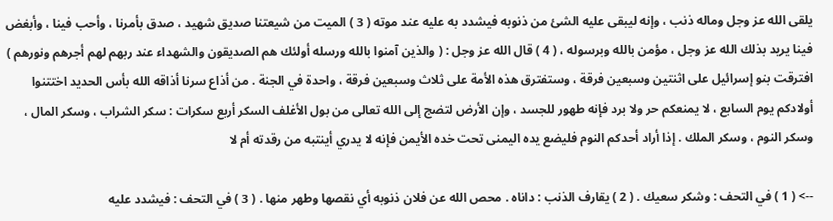يلقى الله عز وجل وماله ذنب ، وإنه ليبقى عليه الشئ من ذنوبه فيشدد به عليه عند موته ( 3 ) الميت من شيعتنا صديق شهيد ، صدق بأمرنا ، وأحب فينا ، وأبغض فينا يريد بذلك الله عز وجل ، مؤمن بالله وبرسوله ، ( 4 ) قال الله عز وجل : ( والذين آمنوا بالله ورسله أولئك هم الصديقون والشهداء عند ربهم لهم أجرهم ونورهم ) افترقت بنو إسرائيل على اثنتين وسبعين فرقة ، وستفترق هذه الأمة على ثلاث وسبعين فرقة ، واحدة في الجنة . من أذاع سرنا أذاقه الله بأس الحديد اختتنوا أولادكم يوم السابع ، لا يمنعكم حر ولا برد فإنه طهور للجسد ، وإن الأرض لتضج إلى الله تعالى من بول الأغلف السكر أربع سكرات : سكر الشراب ، وسكر المال ، وسكر النوم ، وسكر الملك . إذا أراد أحدكم النوم فليضع يده اليمنى تحت خده الأيمن فإنه لا يدري أينتبه من رقدته أم لا

--> ( 1 ) في التحف : وشكر سعيك . ( 2 ) يقارف الذنب : داناه . محص الله عن فلان ذنوبه أي نقصها وطهر منها . ( 3 ) في التحف : فيشدد عليه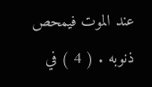عند الموت فيمحص ذنوبه . ( 4 ) في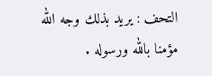التحف : يريد بذلك وجه الله مؤمنا بالله ورسوله .